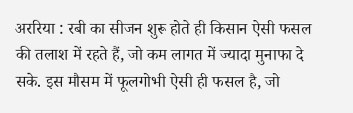अररिया : रबी का सीजन शुरू होते ही किसान ऐसी फसल की तलाश में रहते हैं, जो कम लागत में ज्यादा मुनाफा दे सके. इस मौसम में फूलगोभी ऐसी ही फसल है, जो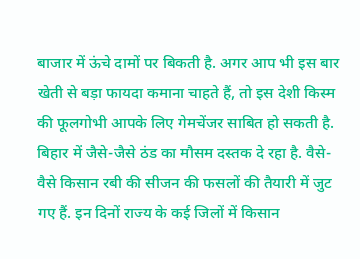बाजार में ऊंचे दामों पर बिकती है. अगर आप भी इस बार खेती से बड़ा फायदा कमाना चाहते हैं, तो इस देशी किस्म की फूलगोभी आपके लिए गेमचेंजर साबित हो सकती है.
बिहार में जैसे-जैसे ठंड का मौसम दस्तक दे रहा है. वैसे-वैसे किसान रबी की सीजन की फसलों की तैयारी में जुट गए हैं. इन दिनों राज्य के कई जिलों में किसान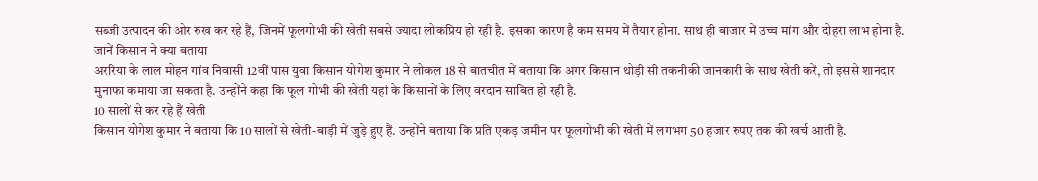सब्जी उत्पादन की ओर रुख कर रहे हैं, जिनमें फूलगोभी की खेती सबसे ज्यादा लोकप्रिय हो रही है. इसका कारण है कम समय में तैयार होना. साथ ही बाजार में उच्च मांग और दोहरा लाभ होना है.
जानें किसान ने क्या बताया
अररिया के लाल मोहन गांव निवासी 12वीं पास युवा किसान योगेश कुमार ने लोकल 18 से बातचीत में बताया कि अगर किसान थोड़ी सी तकनीकी जानकारी के साथ खेती करें, तो इससे शानदार मुनाफा कमाया जा सकता है. उन्होंने कहा कि फूल गोभी की खेती यहां के किसानों के लिए वरदान साबित हो रही है.
10 सालों से कर रहे हैं खेती
किसान योगेश कुमार ने बताया कि 10 सालों से खेती-बाड़ी में जुड़े हुए हैं. उन्होंने बताया कि प्रति एकड़ जमीन पर फूलगोभी की खेती में लगभग 50 हजार रुपए तक की खर्च आती है.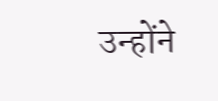उन्होंने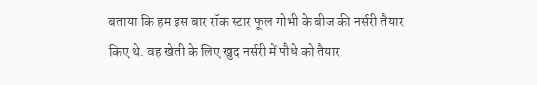बताया कि हम इस बार रॉक स्टार फूल गोभी के बीज की नर्सरी तैयार किए थे. वह खेती के लिए खुद नर्सरी में पौधे को तैयार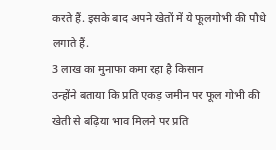करते हैं. इसके बाद अपने खेतों में ये फूलगोभी की पौधे लगाते हैं.
3 लाख का मुनाफा कमा रहा है किसान
उन्होंने बताया कि प्रति एकड़ जमीन पर फूल गोभी की खेती से बढ़िया भाव मिलने पर प्रति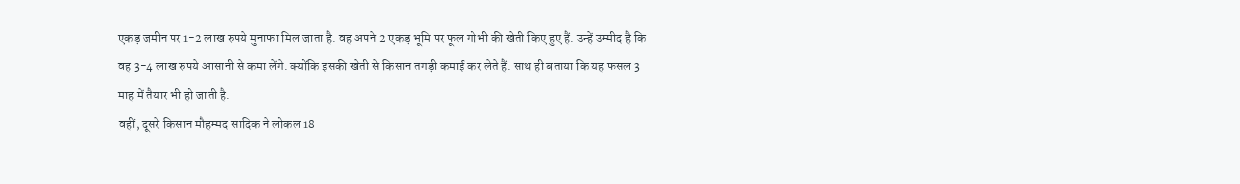एकड़ जमीन पर 1-2 लाख रुपये मुनाफा मिल जाता है. वह अपने 2 एकड़ भूमि पर फूल गोभी की खेती किए हुए हैं. उन्हें उम्मीद है कि वह 3-4 लाख रुपये आसानी से कमा लेंगे. क्योंकि इसकी खेती से किसान तगड़ी कमाई कर लेते हैं. साथ ही बताया कि यह फसल 3 माह में तैयार भी हो जाती है.
वहीं, दूसरे किसान मौहम्मद सादिक ने लोकल 18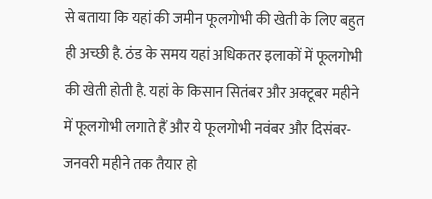से बताया कि यहां की जमीन फूलगोभी की खेती के लिए बहुत ही अच्छी है. ठंड के समय यहां अधिकतर इलाकों में फूलगोभी की खेती होती है. यहां के किसान सितंबर और अक्टूबर महीने में फूलगोभी लगाते हैं और ये फूलगोभी नवंबर और दिसंबर-जनवरी महीने तक तैयार हो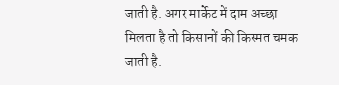जाती है. अगर मार्केट में दाम अच्छा मिलता है तो किसानों की किस्मत चमक जाती है.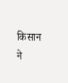किसान ने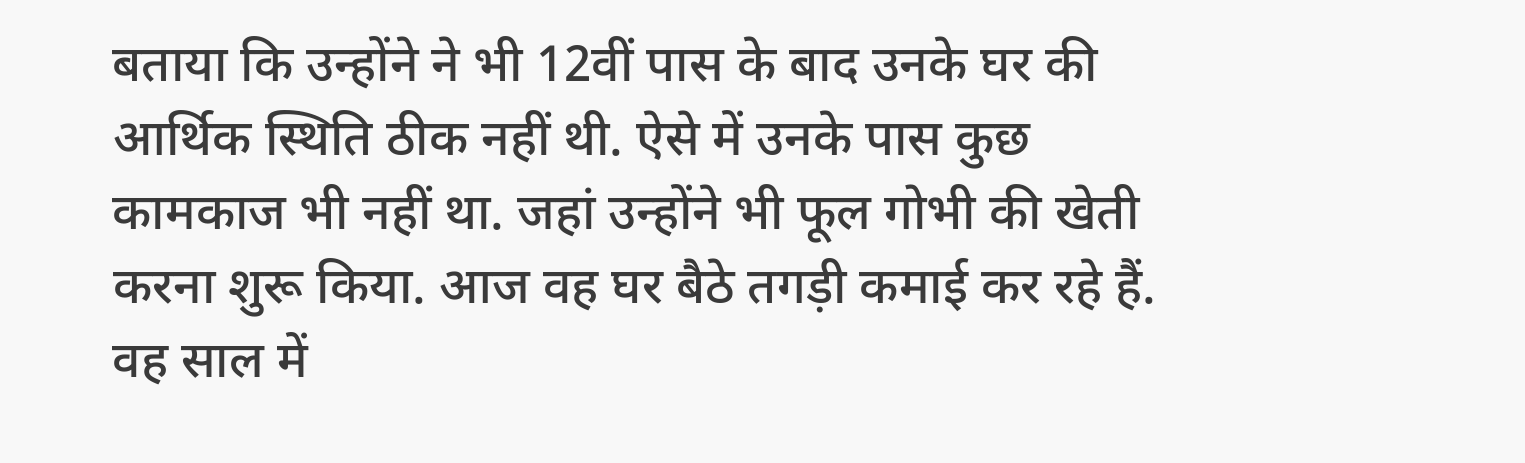बताया कि उन्होंने ने भी 12वीं पास के बाद उनके घर की आर्थिक स्थिति ठीक नहीं थी. ऐसे में उनके पास कुछ कामकाज भी नहीं था. जहां उन्होंने भी फूल गोभी की खेती करना शुरू किया. आज वह घर बैठे तगड़ी कमाई कर रहे हैं. वह साल में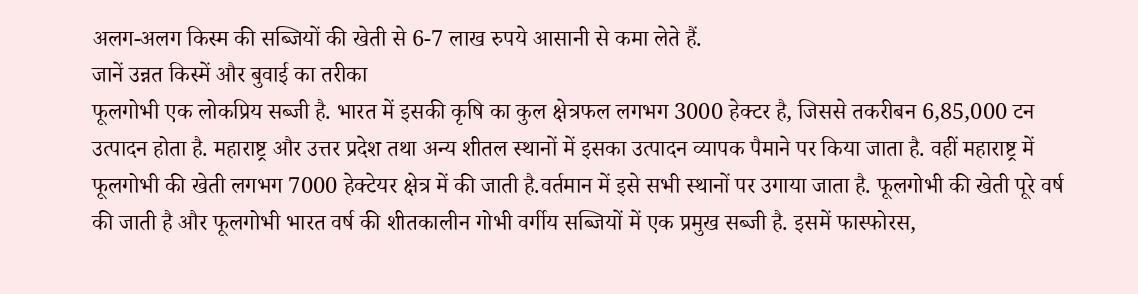अलग-अलग किस्म की सब्जियों की खेती से 6-7 लाख रुपये आसानी से कमा लेते हैं.
जानें उन्नत किस्में और बुवाई का तरीका
फूलगोभी एक लोकप्रिय सब्जी है. भारत में इसकी कृषि का कुल क्षेत्रफल लगभग 3000 हेक्टर है, जिससे तकरीबन 6,85,000 टन उत्पादन होता है. महाराष्ट्र और उत्तर प्रदेश तथा अन्य शीतल स्थानों में इसका उत्पादन व्यापक पैमाने पर किया जाता है. वहीं महाराष्ट्र में फूलगोभी की खेती लगभग 7000 हेक्टेयर क्षेत्र में की जाती है.वर्तमान में इसे सभी स्थानों पर उगाया जाता है. फूलगोभी की खेती पूरे वर्ष की जाती है और फूलगोभी भारत वर्ष की शीतकालीन गोभी वर्गीय सब्जियों में एक प्रमुख सब्जी है. इसमें फास्फोरस,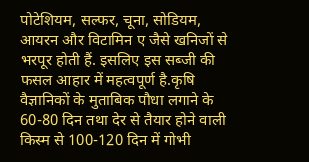पोटेशियम, सल्फर, चूना, सोडियम, आयरन और विटामिन ए जैसे खनिजों से भरपूर होती हैं. इसलिए इस सब्जी की फसल आहार में महत्वपूर्ण है.कृषि वैज्ञानिकों के मुताबिक पौधा लगाने के 60-80 दिन तथा देर से तैयार होने वाली किस्म से 100-120 दिन में गोभी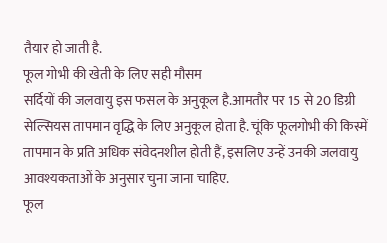तैयार हो जाती है.
फूल गोभी की खेती के लिए सही मौसम
सर्दियों की जलवायु इस फसल के अनुकूल है.आमतौर पर 15 से 20 डिग्री सेल्सियस तापमान वृद्धि के लिए अनुकूल होता है. चूंकि फूलगोभी की किस्में तापमान के प्रति अधिक संवेदनशील होती हैं, इसलिए उन्हें उनकी जलवायु आवश्यकताओं के अनुसार चुना जाना चाहिए.
फूल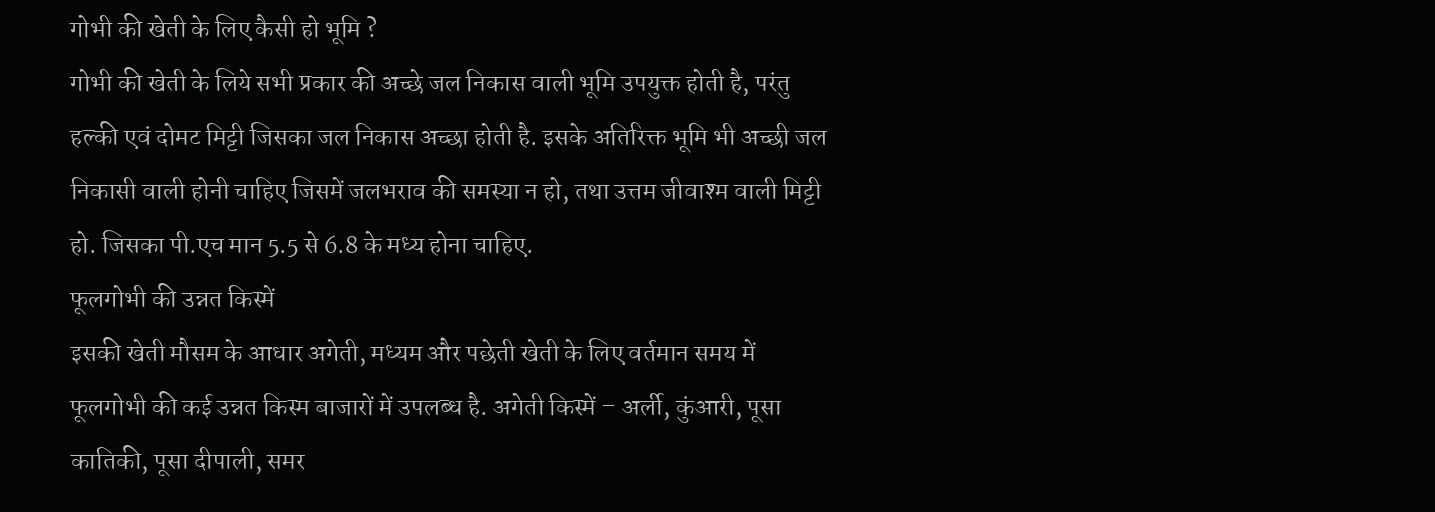गोभी की खेती के लिए कैसी हो भूमि ?
गोभी की खेती के लिये सभी प्रकार की अच्छे जल निकास वाली भूमि उपयुक्त होती है, परंतु हल्की एवं दोमट मिट्टी जिसका जल निकास अच्छा होती है. इसके अतिरिक्त भूमि भी अच्छी जल निकासी वाली होनी चाहिए जिसमें जलभराव की समस्या न हो, तथा उत्तम जीवाश्म वाली मिट्टी हो. जिसका पी.एच मान 5.5 से 6.8 के मध्य होना चाहिए.
फूलगोभी की उन्नत किस्में
इसकी खेती मौसम के आधार अगेती, मध्यम और पछेती खेती के लिए वर्तमान समय में फूलगोभी की कई उन्नत किस्म बाजारों में उपलब्ध है. अगेती किस्में – अर्ली, कुंआरी, पूसा कातिकी, पूसा दीपाली, समर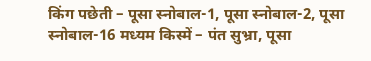किंग पछेती – पूसा स्नोबाल-1, पूसा स्नोबाल-2, पूसा स्नोबाल-16 मध्यम किस्में – पंत सुभ्रा, पूसा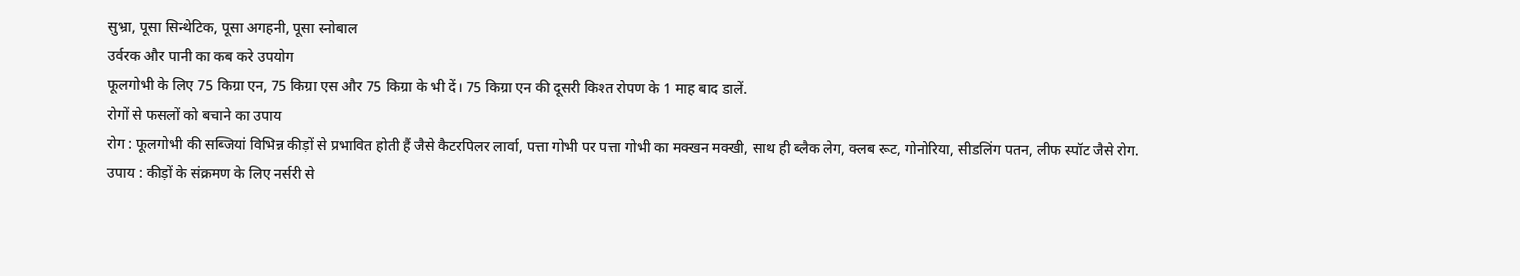सुभ्रा, पूसा सिन्थेटिक, पूसा अगहनी, पूसा स्नोबाल
उर्वरक और पानी का कब करे उपयोग
फूलगोभी के लिए 75 किग्रा एन, 75 किग्रा एस और 75 किग्रा के भी दें। 75 किग्रा एन की दूसरी किश्त रोपण के 1 माह बाद डालें.
रोगों से फसलों को बचाने का उपाय
रोग : फूलगोभी की सब्जियां विभिन्न कीड़ों से प्रभावित होती हैं जैसे कैटरपिलर लार्वा, पत्ता गोभी पर पत्ता गोभी का मक्खन मक्खी, साथ ही ब्लैक लेग, क्लब रूट, गोनोरिया, सीडलिंग पतन, लीफ स्पॉट जैसे रोग.
उपाय : कीड़ों के संक्रमण के लिए नर्सरी से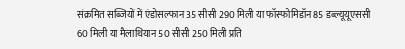संक्रमित सब्जियों में एंडोसल्फान 35 सीसी 290 मिली या फॉस्फोमिडॉन 85 डब्ल्यूयूएससी 60 मिली या मैलाथियान 50 सीसी 250 मिली प्रति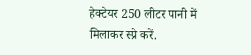हेक्टेयर 250 लीटर पानी में मिलाकर स्प्रे करें.